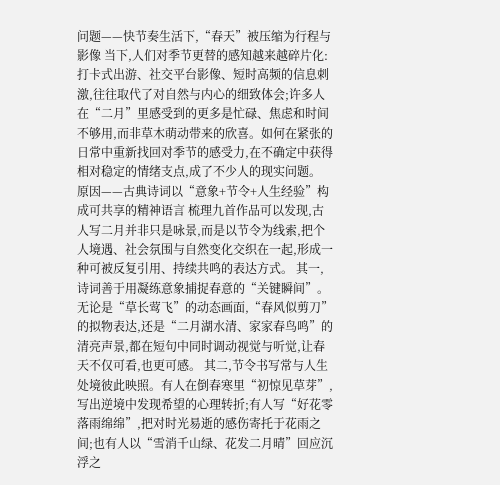问题——快节奏生活下,“春天”被压缩为行程与影像 当下,人们对季节更替的感知越来越碎片化:打卡式出游、社交平台影像、短时高频的信息刺激,往往取代了对自然与内心的细致体会;许多人在“二月”里感受到的更多是忙碌、焦虑和时间不够用,而非草木萌动带来的欣喜。如何在紧张的日常中重新找回对季节的感受力,在不确定中获得相对稳定的情绪支点,成了不少人的现实问题。 原因——古典诗词以“意象+节令+人生经验”构成可共享的精神语言 梳理九首作品可以发现,古人写二月并非只是咏景,而是以节令为线索,把个人境遇、社会氛围与自然变化交织在一起,形成一种可被反复引用、持续共鸣的表达方式。 其一,诗词善于用凝练意象捕捉春意的“关键瞬间”。无论是“草长莺飞”的动态画面,“春风似剪刀”的拟物表达,还是“二月湖水清、家家春鸟鸣”的清亮声景,都在短句中同时调动视觉与听觉,让春天不仅可看,也更可感。 其二,节令书写常与人生处境彼此映照。有人在倒春寒里“初惊见草芽”,写出逆境中发现希望的心理转折;有人写“好花零落雨绵绵”,把对时光易逝的感伤寄托于花雨之间;也有人以“雪消千山绿、花发二月晴”回应沉浮之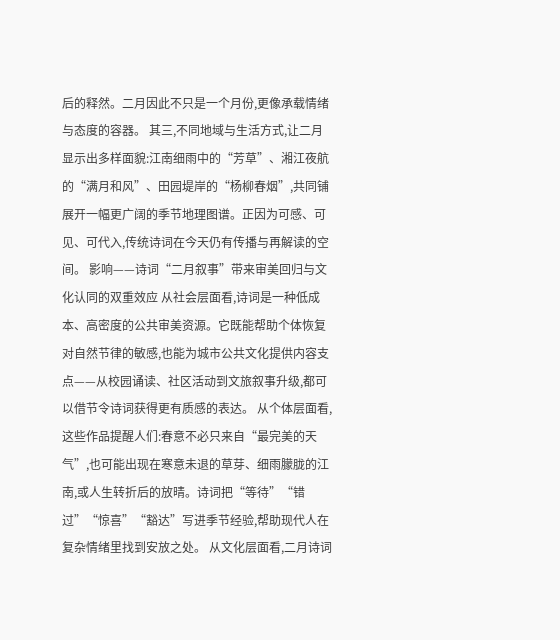后的释然。二月因此不只是一个月份,更像承载情绪与态度的容器。 其三,不同地域与生活方式,让二月显示出多样面貌:江南细雨中的“芳草”、湘江夜航的“满月和风”、田园堤岸的“杨柳春烟”,共同铺展开一幅更广阔的季节地理图谱。正因为可感、可见、可代入,传统诗词在今天仍有传播与再解读的空间。 影响——诗词“二月叙事”带来审美回归与文化认同的双重效应 从社会层面看,诗词是一种低成本、高密度的公共审美资源。它既能帮助个体恢复对自然节律的敏感,也能为城市公共文化提供内容支点——从校园诵读、社区活动到文旅叙事升级,都可以借节令诗词获得更有质感的表达。 从个体层面看,这些作品提醒人们:春意不必只来自“最完美的天气”,也可能出现在寒意未退的草芽、细雨朦胧的江南,或人生转折后的放晴。诗词把“等待”“错过”“惊喜”“豁达”写进季节经验,帮助现代人在复杂情绪里找到安放之处。 从文化层面看,二月诗词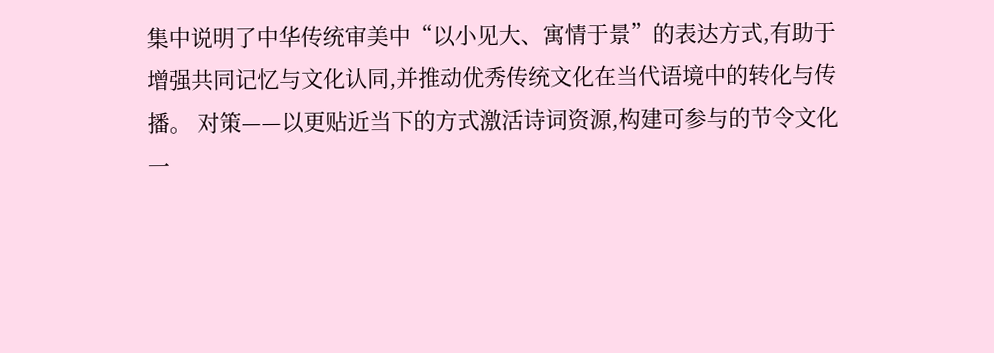集中说明了中华传统审美中“以小见大、寓情于景”的表达方式,有助于增强共同记忆与文化认同,并推动优秀传统文化在当代语境中的转化与传播。 对策——以更贴近当下的方式激活诗词资源,构建可参与的节令文化 一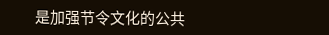是加强节令文化的公共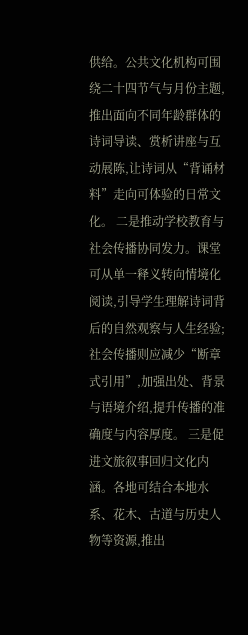供给。公共文化机构可围绕二十四节气与月份主题,推出面向不同年龄群体的诗词导读、赏析讲座与互动展陈,让诗词从“背诵材料”走向可体验的日常文化。 二是推动学校教育与社会传播协同发力。课堂可从单一释义转向情境化阅读,引导学生理解诗词背后的自然观察与人生经验;社会传播则应减少“断章式引用”,加强出处、背景与语境介绍,提升传播的准确度与内容厚度。 三是促进文旅叙事回归文化内涵。各地可结合本地水系、花木、古道与历史人物等资源,推出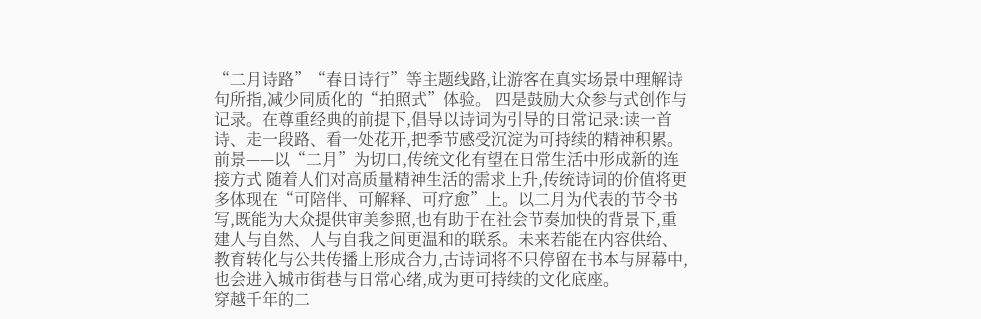“二月诗路”“春日诗行”等主题线路,让游客在真实场景中理解诗句所指,减少同质化的“拍照式”体验。 四是鼓励大众参与式创作与记录。在尊重经典的前提下,倡导以诗词为引导的日常记录:读一首诗、走一段路、看一处花开,把季节感受沉淀为可持续的精神积累。 前景——以“二月”为切口,传统文化有望在日常生活中形成新的连接方式 随着人们对高质量精神生活的需求上升,传统诗词的价值将更多体现在“可陪伴、可解释、可疗愈”上。以二月为代表的节令书写,既能为大众提供审美参照,也有助于在社会节奏加快的背景下,重建人与自然、人与自我之间更温和的联系。未来若能在内容供给、教育转化与公共传播上形成合力,古诗词将不只停留在书本与屏幕中,也会进入城市街巷与日常心绪,成为更可持续的文化底座。
穿越千年的二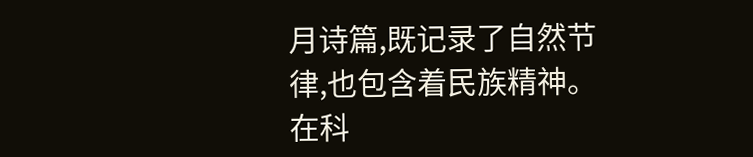月诗篇,既记录了自然节律,也包含着民族精神。在科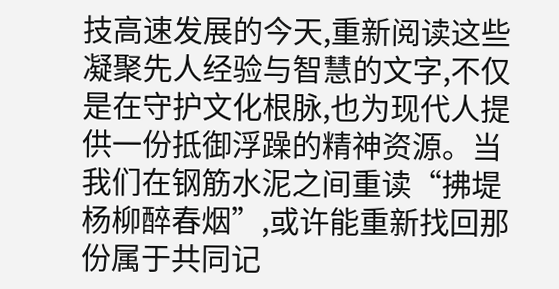技高速发展的今天,重新阅读这些凝聚先人经验与智慧的文字,不仅是在守护文化根脉,也为现代人提供一份抵御浮躁的精神资源。当我们在钢筋水泥之间重读“拂堤杨柳醉春烟”,或许能重新找回那份属于共同记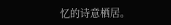忆的诗意栖居。